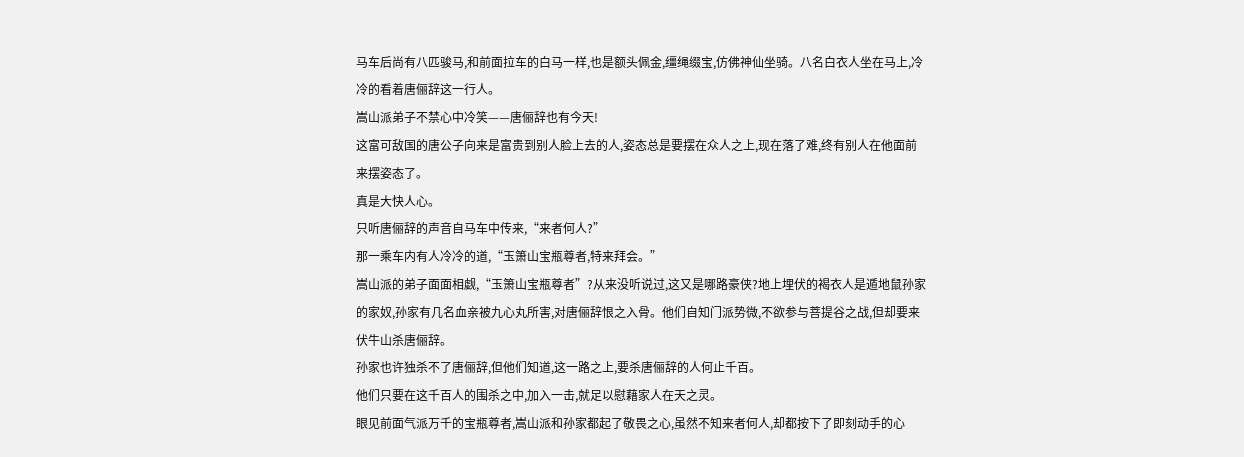马车后尚有八匹骏马,和前面拉车的白马一样,也是额头佩金,缰绳缀宝,仿佛神仙坐骑。八名白衣人坐在马上,冷冷的看着唐俪辞这一行人。
嵩山派弟子不禁心中冷笑——唐俪辞也有今天!
这富可敌国的唐公子向来是富贵到别人脸上去的人,姿态总是要摆在众人之上,现在落了难,终有别人在他面前来摆姿态了。
真是大快人心。
只听唐俪辞的声音自马车中传来,“来者何人?”
那一乘车内有人冷冷的道,“玉箫山宝瓶尊者,特来拜会。”
嵩山派的弟子面面相觑,“玉箫山宝瓶尊者”?从来没听说过,这又是哪路豪侠?地上埋伏的褐衣人是遁地鼠孙家的家奴,孙家有几名血亲被九心丸所害,对唐俪辞恨之入骨。他们自知门派势微,不欲参与菩提谷之战,但却要来伏牛山杀唐俪辞。
孙家也许独杀不了唐俪辞,但他们知道,这一路之上,要杀唐俪辞的人何止千百。
他们只要在这千百人的围杀之中,加入一击,就足以慰藉家人在天之灵。
眼见前面气派万千的宝瓶尊者,嵩山派和孙家都起了敬畏之心,虽然不知来者何人,却都按下了即刻动手的心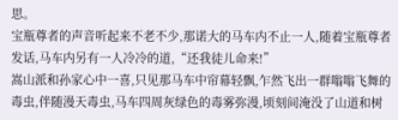思。
宝瓶尊者的声音听起来不老不少,那诺大的马车内不止一人,随着宝瓶尊者发话,马车内另有一人冷冷的道,“还我徒儿命来!”
嵩山派和孙家心中一喜,只见那马车中帘幕轻飘,乍然飞出一群嗡嗡飞舞的毒虫,伴随漫天毒虫,马车四周灰绿色的毒雾弥漫,顷刻间淹没了山道和树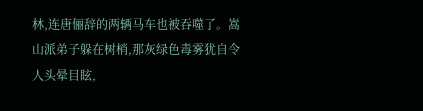林,连唐俪辞的两辆马车也被吞噬了。嵩山派弟子躲在树梢,那灰绿色毒雾犹自令人头晕目眩,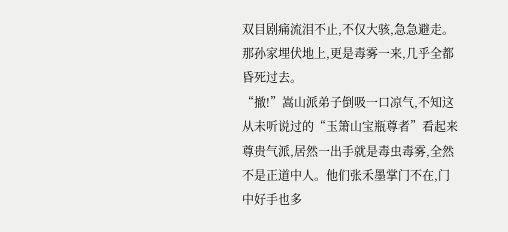双目剧痛流泪不止,不仅大骇,急急避走。那孙家埋伏地上,更是毒雾一来,几乎全都昏死过去。
“撤!”嵩山派弟子倒吸一口凉气,不知这从未听说过的“玉箫山宝瓶尊者”看起来尊贵气派,居然一出手就是毒虫毒雾,全然不是正道中人。他们张禾墨掌门不在,门中好手也多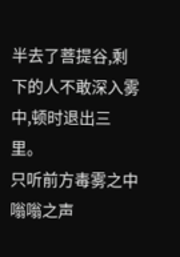半去了菩提谷,剩下的人不敢深入雾中,顿时退出三里。
只听前方毒雾之中嗡嗡之声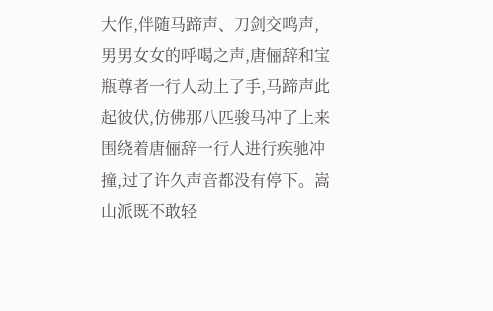大作,伴随马蹄声、刀剑交鸣声,男男女女的呼喝之声,唐俪辞和宝瓶尊者一行人动上了手,马蹄声此起彼伏,仿佛那八匹骏马冲了上来围绕着唐俪辞一行人进行疾驰冲撞,过了许久声音都没有停下。嵩山派既不敢轻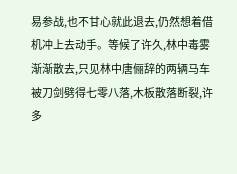易参战,也不甘心就此退去,仍然想着借机冲上去动手。等候了许久,林中毒雾渐渐散去,只见林中唐俪辞的两辆马车被刀剑劈得七零八落,木板散落断裂,许多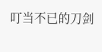叮当不已的刀剑